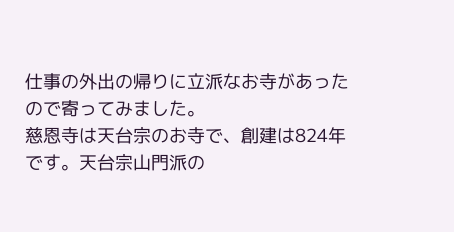仕事の外出の帰りに立派なお寺があったので寄ってみました。
慈恩寺は天台宗のお寺で、創建は824年です。天台宗山門派の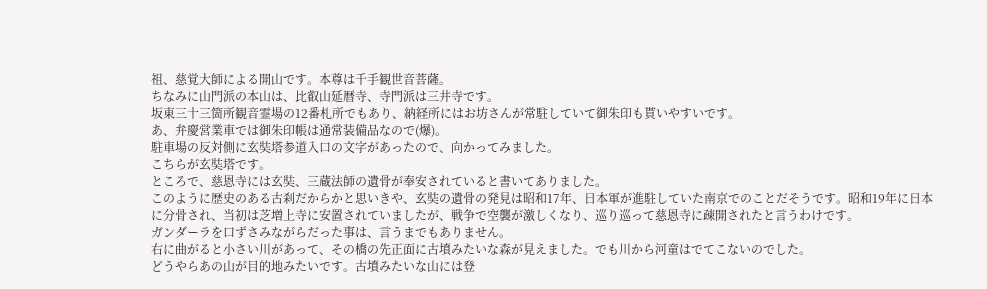祖、慈覚大師による開山です。本尊は千手観世音菩薩。
ちなみに山門派の本山は、比叡山延暦寺、寺門派は三井寺です。
坂東三十三箇所観音霊場の12番札所でもあり、納経所にはお坊さんが常駐していて御朱印も貰いやすいです。
あ、弁慶営業車では御朱印帳は通常装備品なので(爆)。
駐車場の反対側に玄奘塔参道入口の文字があったので、向かってみました。
こちらが玄奘塔です。
ところで、慈恩寺には玄奘、三蔵法師の遺骨が奉安されていると書いてありました。
このように歴史のある古刹だからかと思いきや、玄奘の遺骨の発見は昭和17年、日本軍が進駐していた南京でのことだそうです。昭和19年に日本に分骨され、当初は芝増上寺に安置されていましたが、戦争で空襲が激しくなり、巡り巡って慈恩寺に疎開されたと言うわけです。
ガンダーラを口ずさみながらだった事は、言うまでもありません。
右に曲がると小さい川があって、その橋の先正面に古墳みたいな森が見えました。でも川から河童はでてこないのでした。
どうやらあの山が目的地みたいです。古墳みたいな山には登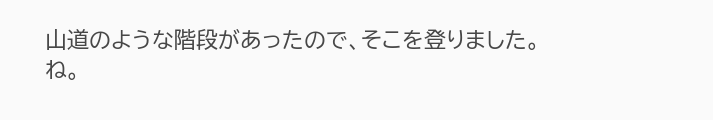山道のような階段があったので、そこを登りました。
ね。